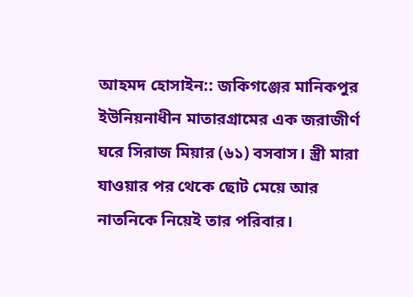আহমদ হোসাইন:: জকিগঞ্জের মানিকপুর ইউনিয়নাধীন মাতারগ্রামের এক জরাজীর্ণ ঘরে সিরাজ মিয়ার (৬১) বসবাস। স্ত্রী মারা যাওয়ার পর থেকে ছোট মেয়ে আর নাতনিকে নিয়েই তার পরিবার।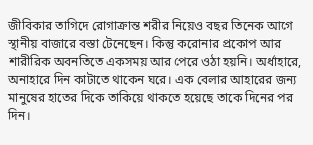জীবিকার তাগিদে রোগাক্রান্ত শরীর নিয়েও বছর তিনেক আগে স্থানীয় বাজারে বস্তা টেনেছেন। কিন্তু করোনার প্রকোপ আর শারীরিক অবনতিতে একসময় আর পেরে ওঠা হয়নি। অর্ধাহারে, অনাহারে দিন কাটাতে থাকেন ঘরে। এক বেলার আহারের জন্য মানুষের হাতের দিকে তাকিয়ে থাকতে হয়েছে তাকে দিনের পর দিন।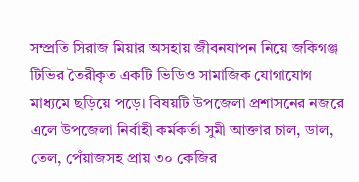সম্প্রতি সিরাজ মিয়ার অসহায় জীবনযাপন নিয়ে জকিগঞ্জ টিভির তৈরীকৃত একটি ভিডিও সামাজিক যোগাযোগ মাধ্যমে ছড়িয়ে পড়ে। বিষয়টি উপজেলা প্রশাসনের নজরে এলে উপজেলা নির্বাহী কর্মকর্তা সুমী আক্তার চাল, ডাল, তেল, পেঁয়াজসহ প্রায় ৩০ কেজির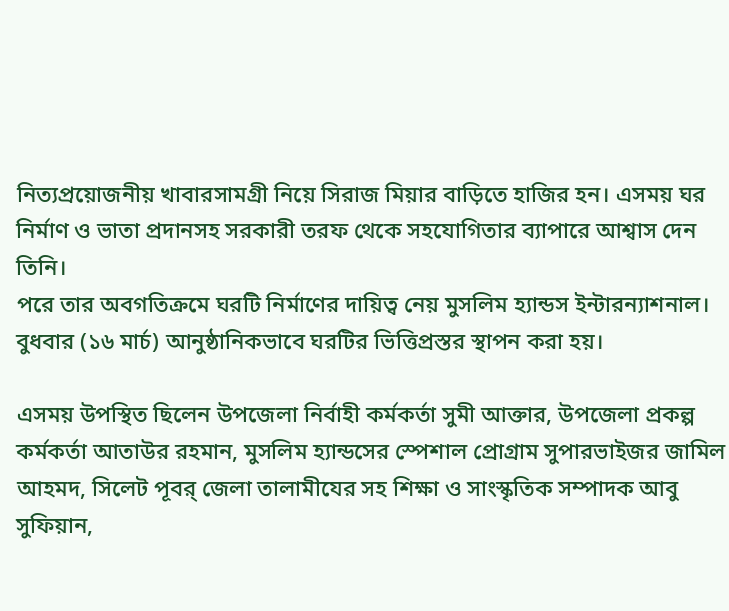নিত্যপ্রয়োজনীয় খাবারসামগ্রী নিয়ে সিরাজ মিয়ার বাড়িতে হাজির হন। এসময় ঘর নির্মাণ ও ভাতা প্রদানসহ সরকারী তরফ থেকে সহযোগিতার ব্যাপারে আশ্বাস দেন তিনি।
পরে তার অবগতিক্রমে ঘরটি নির্মাণের দায়িত্ব নেয় মুসলিম হ্যান্ডস ইন্টারন্যাশনাল। বুধবার (১৬ মার্চ) আনুষ্ঠানিকভাবে ঘরটির ভিত্তিপ্রস্তর স্থাপন করা হয়।

এসময় উপস্থিত ছিলেন উপজেলা নির্বাহী কর্মকর্তা সুমী আক্তার, উপজেলা প্রকল্প কর্মকর্তা আতাউর রহমান, মুসলিম হ্যান্ডসের স্পেশাল প্রোগ্রাম সুপারভাইজর জামিল আহমদ, সিলেট পূবর্ জেলা তালামীযের সহ শিক্ষা ও সাংস্কৃতিক সম্পাদক আবু সুফিয়ান,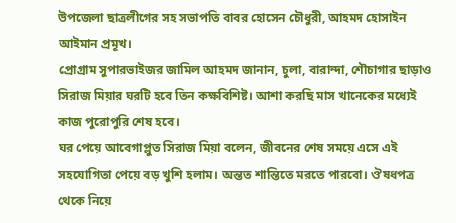উপজেলা ছাত্রলীগের সহ সভাপতি বাবর হোসেন চৌধুরী, আহমদ হোসাইন আইমান প্রমূখ।
প্রোগ্রাম সুপারভাইজর জামিল আহমদ জানান, চুলা, বারান্দা, শৌচাগার ছাড়াও সিরাজ মিয়ার ঘরটি হবে তিন কক্ষবিশিষ্ট। আশা করছি মাস খানেকের মধ্যেই কাজ পুরোপুরি শেষ হবে।
ঘর পেয়ে আবেগাপ্লুত সিরাজ মিয়া বলেন, জীবনের শেষ সময়ে এসে এই সহযোগিতা পেয়ে বড় খুশি হলাম। অন্তত শান্তিতে মরতে পারবো। ঔষধপত্র থেকে নিয়ে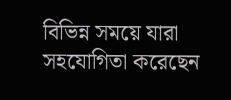বিভিন্ন সময়ে যারা সহযোগিতা করেছেন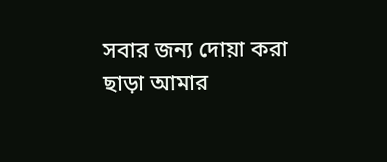সবার জন্য দোয়া করা ছাড়া আমার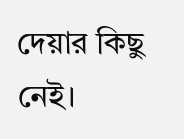দেয়ার কিছু নেই।